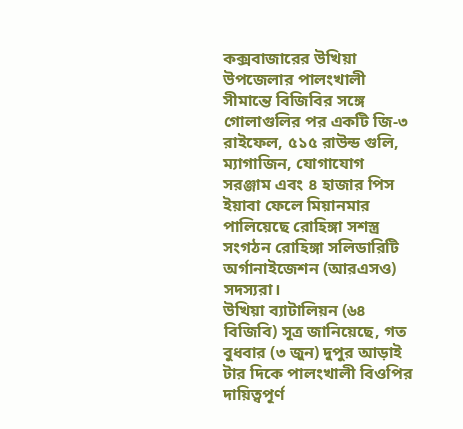কক্সবাজারের উখিয়া উপজেলার পালংখালী সীমান্তে বিজিবির সঙ্গে গোলাগুলির পর একটি জি-৩ রাইফেল, ৫১৫ রাউন্ড গুলি, ম্যাগাজিন, যোগাযোগ সরঞ্জাম এবং ৪ হাজার পিস ইয়াবা ফেলে মিয়ানমার পালিয়েছে রোহিঙ্গা সশস্ত্র সংগঠন রোহিঙ্গা সলিডারিটি অর্গানাইজেশন (আরএসও) সদস্যরা।
উখিয়া ব্যাটালিয়ন (৬৪ বিজিবি) সূত্র জানিয়েছে, গত বুধবার (৩ জুন) দুপুর আড়াই টার দিকে পালংখালী বিওপির দায়িত্বপূর্ণ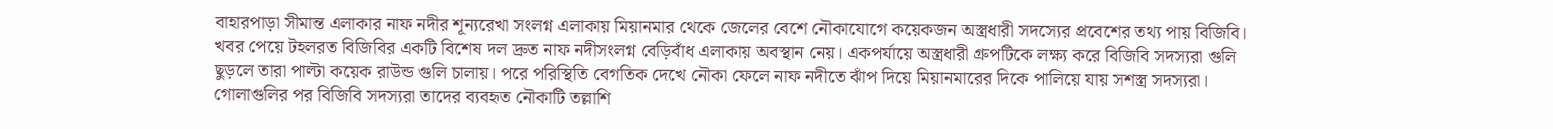বাহারপাড়া সীমান্ত এলাকার নাফ নদীর শূন্যরেখা সংলগ্ন এলাকায় মিয়ানমার থেকে জেলের বেশে নৌকাযোগে কয়েকজন অস্ত্রধারী সদস্যের প্রবেশের তথ্য পায় বিজিবি। খবর পেয়ে টহলরত বিজিবির একটি বিশেষ দল দ্রুত নাফ নদীসংলগ্ন বেড়িবাঁধ এলাকায় অবস্থান নেয়। একপর্যায়ে অস্ত্রধারী গ্রুপটিকে লক্ষ্য করে বিজিবি সদস্যরা গুলি ছুড়লে তারা পাল্টা কয়েক রাউন্ড গুলি চালায়। পরে পরিস্থিতি বেগতিক দেখে নৌকা ফেলে নাফ নদীতে ঝাঁপ দিয়ে মিয়ানমারের দিকে পালিয়ে যায় সশস্ত্র সদস্যরা।
গোলাগুলির পর বিজিবি সদস্যরা তাদের ব্যবহৃত নৌকাটি তল্লাশি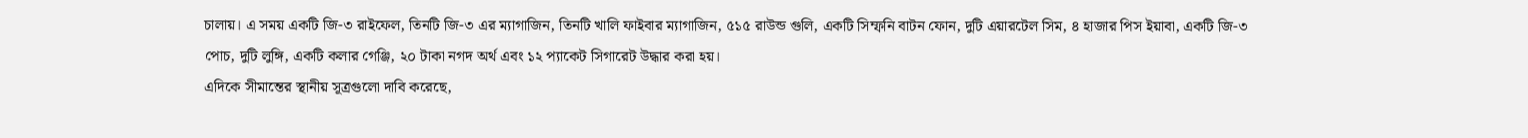চালায়। এ সময় একটি জি-৩ রাইফেল, তিনটি জি-৩ এর ম্যাগাজিন, তিনটি খালি ফাইবার ম্যাগাজিন, ৫১৫ রাউন্ড গুলি, একটি সিম্ফনি বাটন ফোন, দুটি এয়ারটেল সিম, ৪ হাজার পিস ইয়াবা, একটি জি-৩ পোচ, দুটি লুঙ্গি, একটি কলার গেঞ্জি, ২০ টাকা নগদ অর্থ এবং ১২ প্যাকেট সিগারেট উদ্ধার করা হয়।
এদিকে সীমান্তের স্থানীয় সূত্রগুলো দাবি করেছে,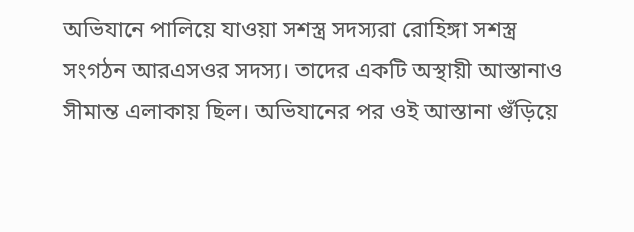অভিযানে পালিয়ে যাওয়া সশস্ত্র সদস্যরা রোহিঙ্গা সশস্ত্র সংগঠন আরএসওর সদস্য। তাদের একটি অস্থায়ী আস্তানাও সীমান্ত এলাকায় ছিল। অভিযানের পর ওই আস্তানা গুঁড়িয়ে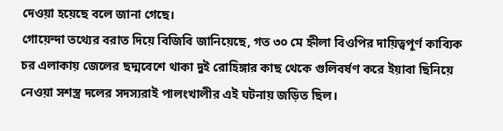দেওয়া হয়েছে বলে জানা গেছে।
গোয়েন্দা তথ্যের বরাত দিয়ে বিজিবি জানিয়েছে, গত ৩০ মে হ্নীলা বিওপির দায়িত্বপূর্ণ কাব্যিক চর এলাকায় জেলের ছদ্মবেশে থাকা দুই রোহিঙ্গার কাছ থেকে গুলিবর্ষণ করে ইয়াবা ছিনিয়ে নেওয়া সশস্ত্র দলের সদস্যরাই পালংখালীর এই ঘটনায় জড়িত ছিল।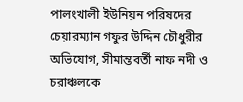পালংখালী ইউনিয়ন পরিষদের চেয়ারম্যান গফুর উদ্দিন চৌধুরীর অভিযোগ, সীমান্তবর্তী নাফ নদী ও চরাঞ্চলকে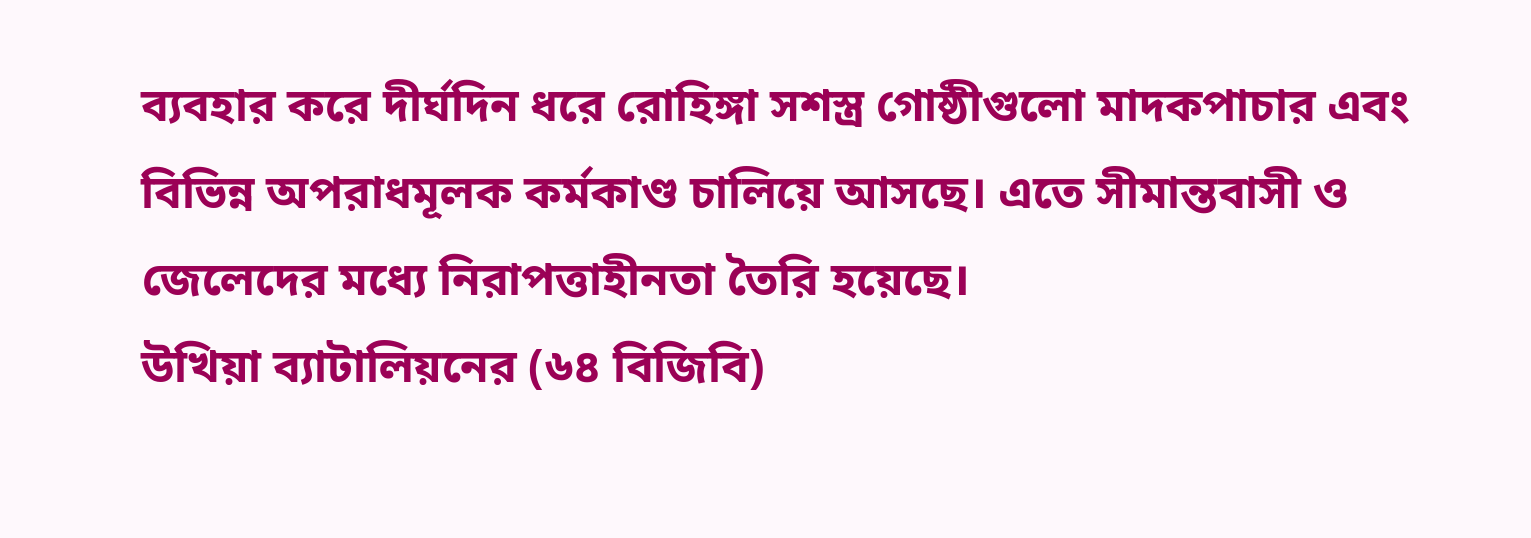ব্যবহার করে দীর্ঘদিন ধরে রোহিঙ্গা সশস্ত্র গোষ্ঠীগুলো মাদকপাচার এবং বিভিন্ন অপরাধমূলক কর্মকাণ্ড চালিয়ে আসছে। এতে সীমান্তবাসী ও জেলেদের মধ্যে নিরাপত্তাহীনতা তৈরি হয়েছে।
উখিয়া ব্যাটালিয়নের (৬৪ বিজিবি)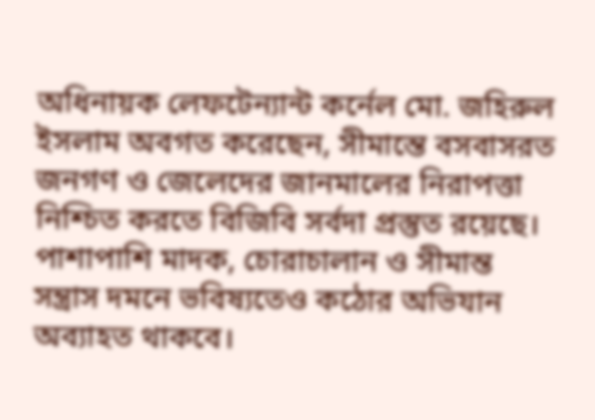অধিনায়ক লেফটেন্যান্ট কর্নেল মো. জহিরুল ইসলাম অবগত করেছেন, সীমান্তে বসবাসরত জনগণ ও জেলেদের জানমালের নিরাপত্তা নিশ্চিত করতে বিজিবি সর্বদা প্রস্তুত রয়েছে। পাশাপাশি মাদক, চোরাচালান ও সীমান্ত সন্ত্রাস দমনে ভবিষ্যতেও কঠোর অভিযান অব্যাহত থাকবে।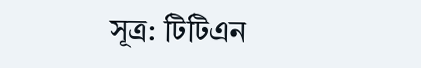সূত্র: টিটিএন